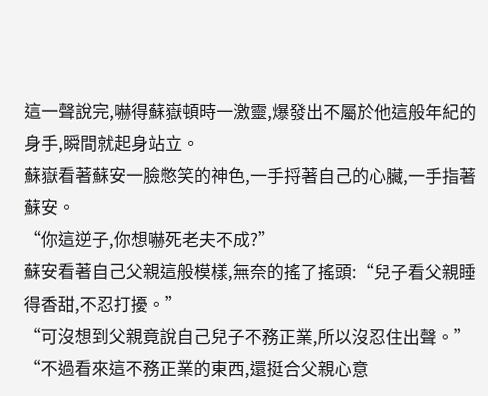這一聲說完,嚇得蘇嶽頓時一激靈,爆發出不屬於他這般年紀的身手,瞬間就起身站立。
蘇嶽看著蘇安一臉憋笑的神色,一手捋著自己的心臟,一手指著蘇安。
“你這逆子,你想嚇死老夫不成?”
蘇安看著自己父親這般模樣,無奈的搖了搖頭:“兒子看父親睡得香甜,不忍打擾。”
“可沒想到父親竟說自己兒子不務正業,所以沒忍住出聲。”
“不過看來這不務正業的東西,還挺合父親心意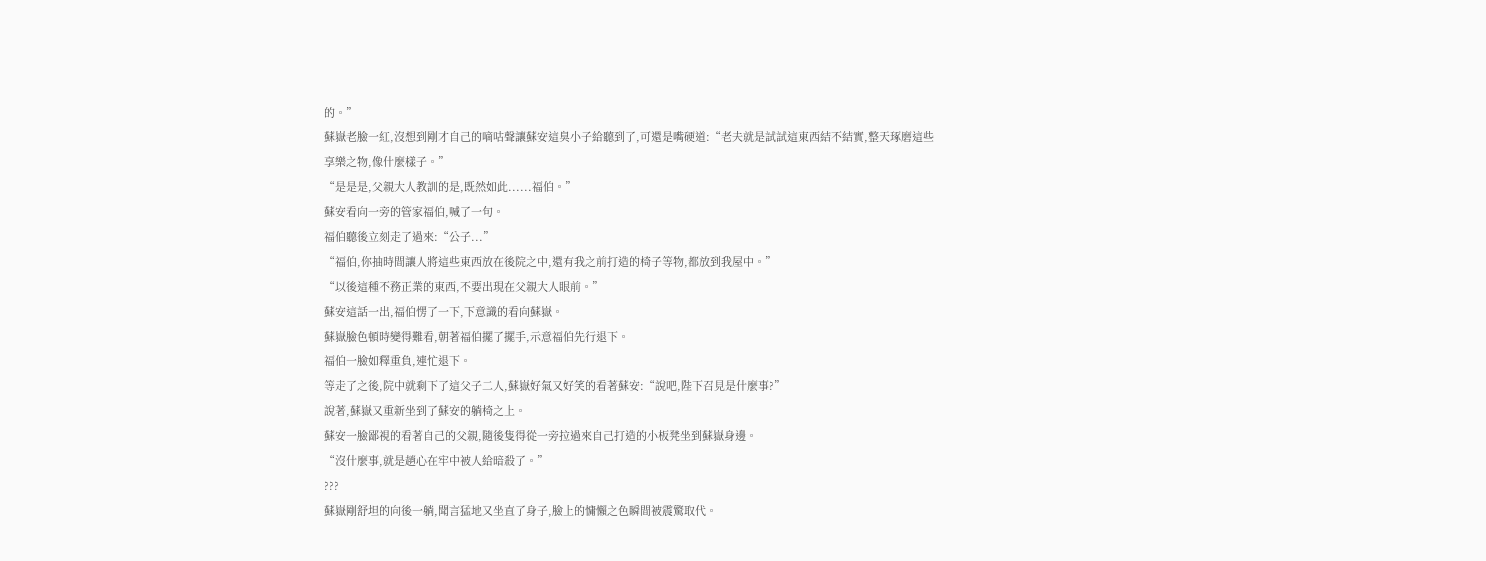的。”
蘇嶽老臉一紅,沒想到剛才自己的嘀咕聲讓蘇安這臭小子給聽到了,可還是嘴硬道:“老夫就是試試這東西結不結實,整天琢磨這些享樂之物,像什麼樣子。”
“是是是,父親大人教訓的是,既然如此......福伯。”
蘇安看向一旁的管家福伯,喊了一句。
福伯聽後立刻走了過來:“公子...”
“福伯,你抽時間讓人將這些東西放在後院之中,還有我之前打造的椅子等物,都放到我屋中。”
“以後這種不務正業的東西,不要出現在父親大人眼前。”
蘇安這話一出,福伯愣了一下,下意識的看向蘇嶽。
蘇嶽臉色頓時變得難看,朝著福伯擺了擺手,示意福伯先行退下。
福伯一臉如釋重負,連忙退下。
等走了之後,院中就剩下了這父子二人,蘇嶽好氣又好笑的看著蘇安:“說吧,陛下召見是什麼事?”
說著,蘇嶽又重新坐到了蘇安的躺椅之上。
蘇安一臉鄙視的看著自己的父親,隨後隻得從一旁拉過來自己打造的小板凳坐到蘇嶽身邊。
“沒什麼事,就是趙心在牢中被人給暗殺了。”
???
蘇嶽剛舒坦的向後一躺,聞言猛地又坐直了身子,臉上的慵懶之色瞬間被震驚取代。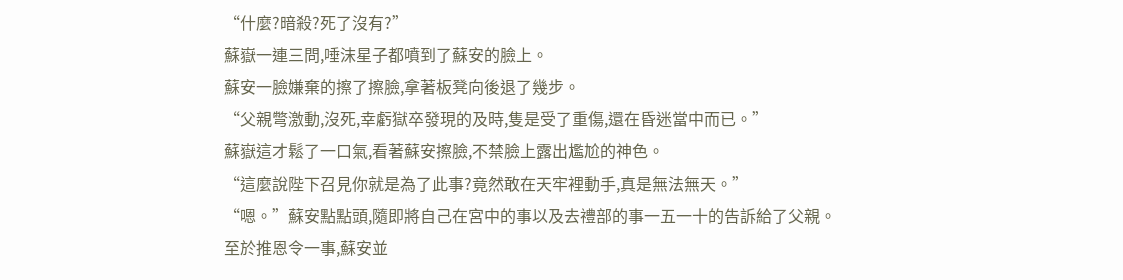“什麼?暗殺?死了沒有?”
蘇嶽一連三問,唾沫星子都噴到了蘇安的臉上。
蘇安一臉嫌棄的擦了擦臉,拿著板凳向後退了幾步。
“父親彆激動,沒死,幸虧獄卒發現的及時,隻是受了重傷,還在昏迷當中而已。”
蘇嶽這才鬆了一口氣,看著蘇安擦臉,不禁臉上露出尷尬的神色。
“這麼說陛下召見你就是為了此事?竟然敢在天牢裡動手,真是無法無天。”
“嗯。”蘇安點點頭,隨即將自己在宮中的事以及去禮部的事一五一十的告訴給了父親。
至於推恩令一事,蘇安並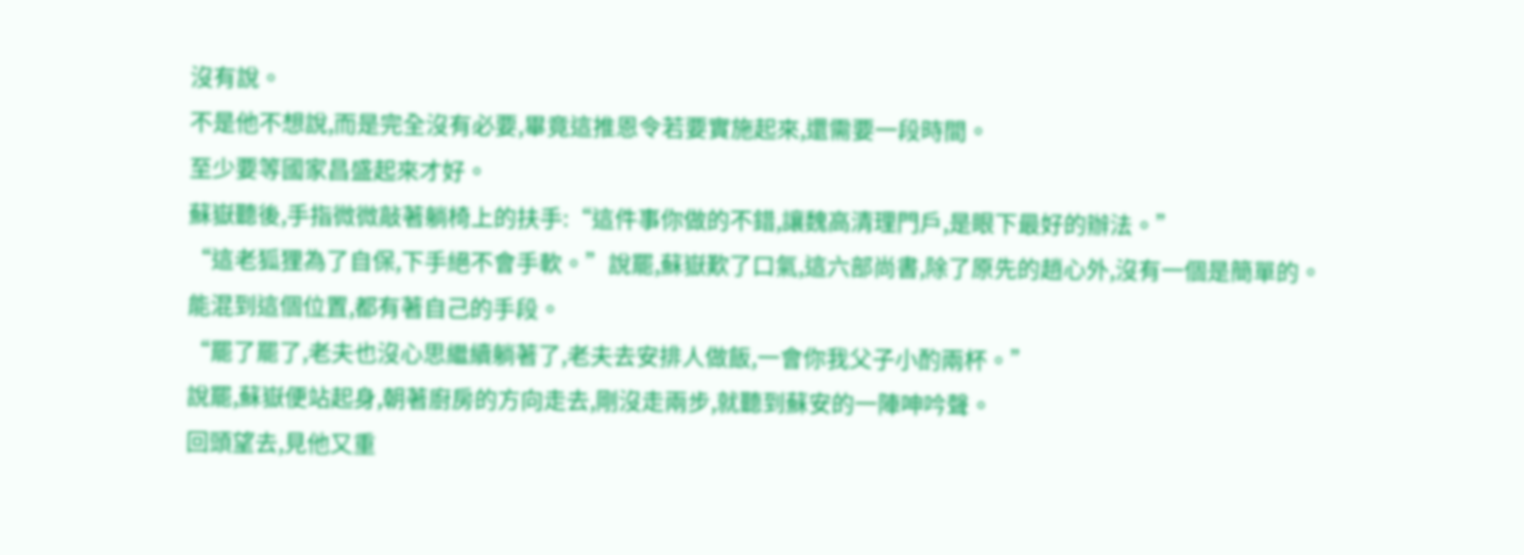沒有說。
不是他不想說,而是完全沒有必要,畢竟這推恩令若要實施起來,還需要一段時間。
至少要等國家昌盛起來才好。
蘇嶽聽後,手指微微敲著躺椅上的扶手:“這件事你做的不錯,讓魏高清理門戶,是眼下最好的辦法。”
“這老狐狸為了自保,下手絕不會手軟。”說罷,蘇嶽歎了口氣,這六部尚書,除了原先的趙心外,沒有一個是簡單的。
能混到這個位置,都有著自己的手段。
“罷了罷了,老夫也沒心思繼續躺著了,老夫去安排人做飯,一會你我父子小酌兩杯。”
說罷,蘇嶽便站起身,朝著廚房的方向走去,剛沒走兩步,就聽到蘇安的一陣呻吟聲。
回頭望去,見他又重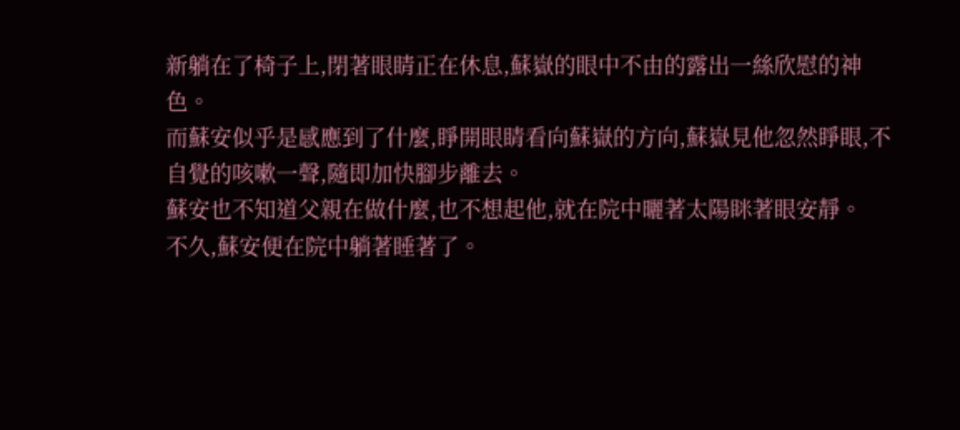新躺在了椅子上,閉著眼睛正在休息,蘇嶽的眼中不由的露出一絲欣慰的神色。
而蘇安似乎是感應到了什麼,睜開眼睛看向蘇嶽的方向,蘇嶽見他忽然睜眼,不自覺的咳嗽一聲,隨即加快腳步離去。
蘇安也不知道父親在做什麼,也不想起他,就在院中曬著太陽眯著眼安靜。
不久,蘇安便在院中躺著睡著了。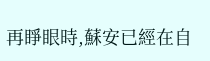再睜眼時,蘇安已經在自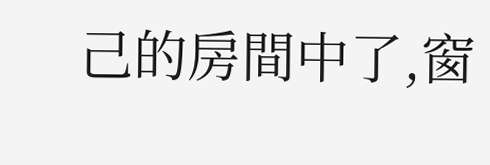己的房間中了,窗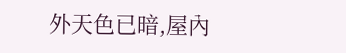外天色已暗,屋內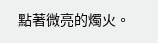點著微亮的燭火。